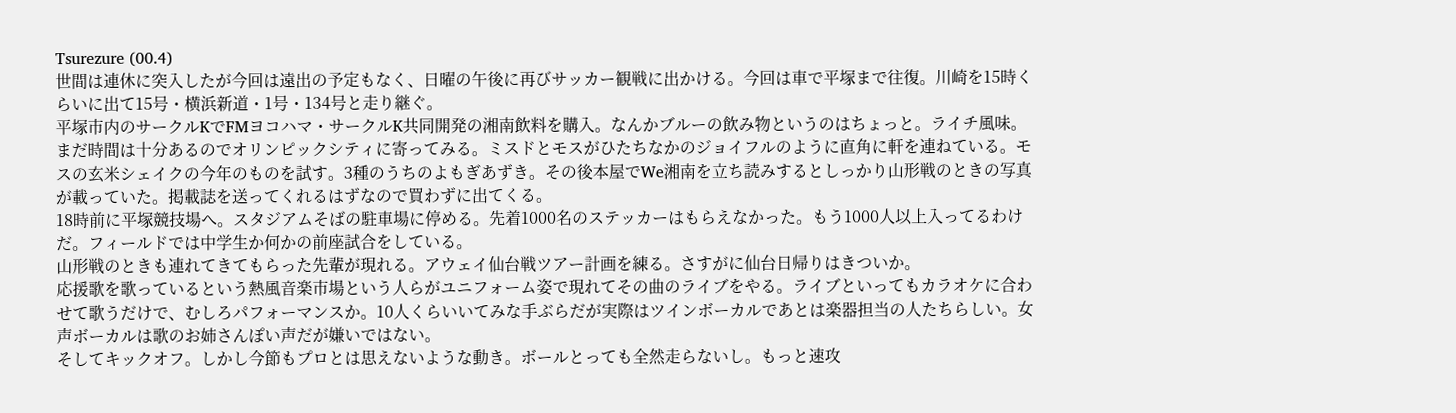Tsurezure (00.4)
世間は連休に突入したが今回は遠出の予定もなく、日曜の午後に再びサッカー観戦に出かける。今回は車で平塚まで往復。川崎を15時くらいに出て15号・横浜新道・1号・134号と走り継ぐ。
平塚市内のサークルKでFMヨコハマ・サークルK共同開発の湘南飲料を購入。なんかブルーの飲み物というのはちょっと。ライチ風味。まだ時間は十分あるのでオリンピックシティに寄ってみる。ミスドとモスがひたちなかのジョイフルのように直角に軒を連ねている。モスの玄米シェイクの今年のものを試す。3種のうちのよもぎあずき。その後本屋でWe湘南を立ち読みするとしっかり山形戦のときの写真が載っていた。掲載誌を送ってくれるはずなので買わずに出てくる。
18時前に平塚競技場へ。スタジアムそばの駐車場に停める。先着1000名のステッカーはもらえなかった。もう1000人以上入ってるわけだ。フィールドでは中学生か何かの前座試合をしている。
山形戦のときも連れてきてもらった先輩が現れる。アウェイ仙台戦ツアー計画を練る。さすがに仙台日帰りはきついか。
応援歌を歌っているという熱風音楽市場という人らがユニフォーム姿で現れてその曲のライブをやる。ライブといってもカラオケに合わせて歌うだけで、むしろパフォーマンスか。10人くらいいてみな手ぶらだが実際はツインボーカルであとは楽器担当の人たちらしい。女声ボーカルは歌のお姉さんぽい声だが嫌いではない。
そしてキックオフ。しかし今節もプロとは思えないような動き。ボールとっても全然走らないし。もっと速攻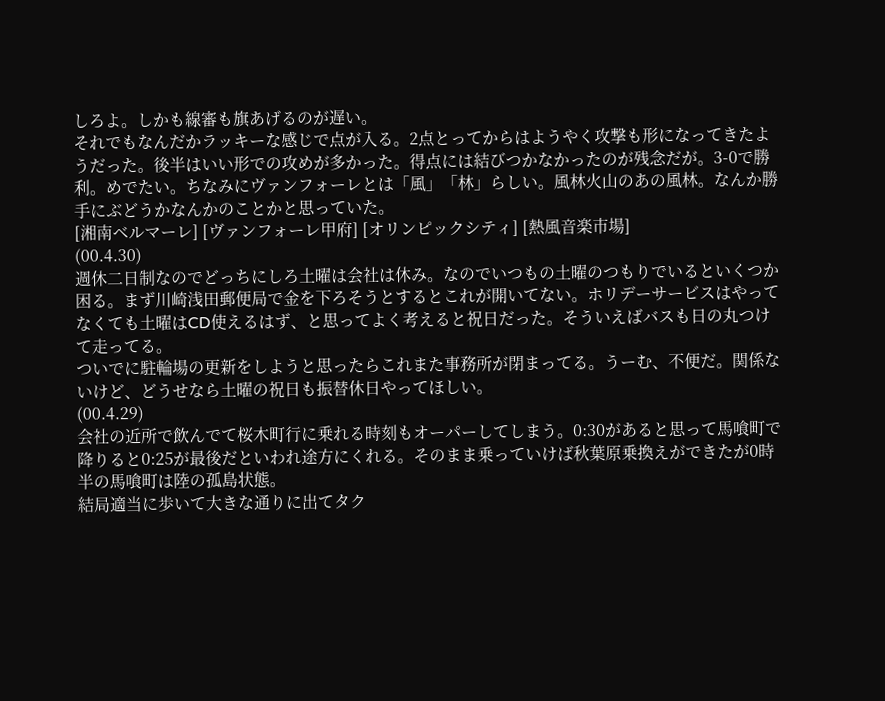しろよ。しかも線審も旗あげるのが遅い。
それでもなんだかラッキーな感じで点が入る。2点とってからはようやく攻撃も形になってきたようだった。後半はいい形での攻めが多かった。得点には結びつかなかったのが残念だが。3-0で勝利。めでたい。ちなみにヴァンフォーレとは「風」「林」らしい。風林火山のあの風林。なんか勝手にぶどうかなんかのことかと思っていた。
[湘南ベルマーレ] [ヴァンフォーレ甲府] [オリンピックシティ] [熱風音楽市場]
(00.4.30)
週休二日制なのでどっちにしろ土曜は会社は休み。なのでいつもの土曜のつもりでいるといくつか困る。まず川崎浅田郵便局で金を下ろそうとするとこれが開いてない。ホリデーサービスはやってなくても土曜はCD使えるはず、と思ってよく考えると祝日だった。そういえばバスも日の丸つけて走ってる。
ついでに駐輪場の更新をしようと思ったらこれまた事務所が閉まってる。うーむ、不便だ。関係ないけど、どうせなら土曜の祝日も振替休日やってほしい。
(00.4.29)
会社の近所で飲んでて桜木町行に乗れる時刻もオーパーしてしまう。0:30があると思って馬喰町で降りると0:25が最後だといわれ途方にくれる。そのまま乗っていけば秋葉原乗換えができたが0時半の馬喰町は陸の孤島状態。
結局適当に歩いて大きな通りに出てタク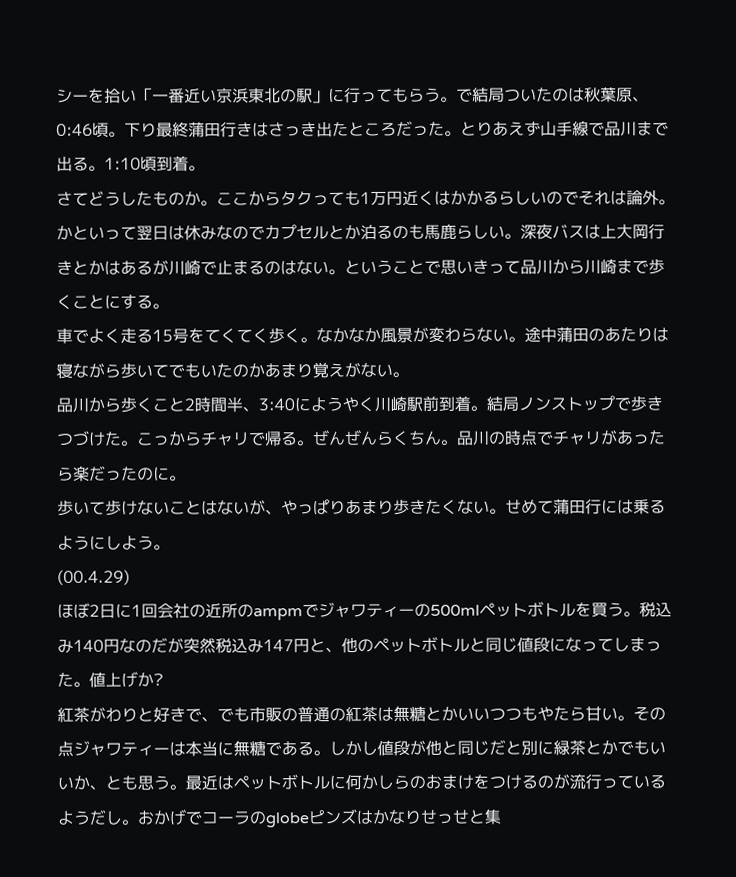シーを拾い「一番近い京浜東北の駅」に行ってもらう。で結局ついたのは秋葉原、0:46頃。下り最終蒲田行きはさっき出たところだった。とりあえず山手線で品川まで出る。1:10頃到着。
さてどうしたものか。ここからタクっても1万円近くはかかるらしいのでそれは論外。かといって翌日は休みなのでカプセルとか泊るのも馬鹿らしい。深夜バスは上大岡行きとかはあるが川崎で止まるのはない。ということで思いきって品川から川崎まで歩くことにする。
車でよく走る15号をてくてく歩く。なかなか風景が変わらない。途中蒲田のあたりは寝ながら歩いてでもいたのかあまり覚えがない。
品川から歩くこと2時間半、3:40にようやく川崎駅前到着。結局ノンストップで歩きつづけた。こっからチャリで帰る。ぜんぜんらくちん。品川の時点でチャリがあったら楽だったのに。
歩いて歩けないことはないが、やっぱりあまり歩きたくない。せめて蒲田行には乗るようにしよう。
(00.4.29)
ほぼ2日に1回会社の近所のampmでジャワティーの500mlペットボトルを買う。税込み140円なのだが突然税込み147円と、他のペットボトルと同じ値段になってしまった。値上げか?
紅茶がわりと好きで、でも市販の普通の紅茶は無糖とかいいつつもやたら甘い。その点ジャワティーは本当に無糖である。しかし値段が他と同じだと別に緑茶とかでもいいか、とも思う。最近はペットボトルに何かしらのおまけをつけるのが流行っているようだし。おかげでコーラのglobeピンズはかなりせっせと集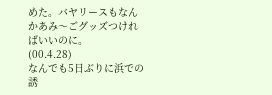めた。バヤリースもなんかあみ〜ごグッズつければいいのに。
(00.4.28)
なんでも5日ぶりに浜での誘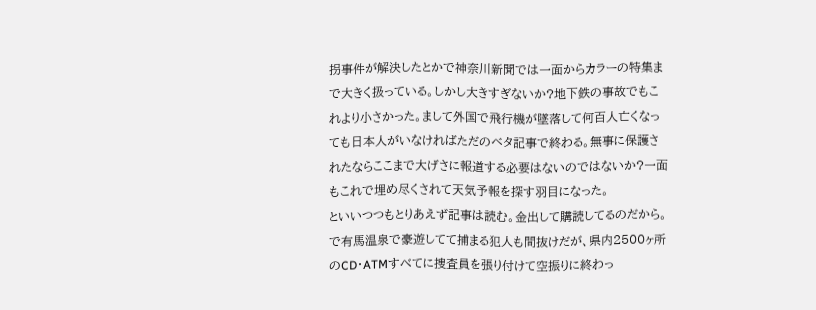拐事件が解決したとかで神奈川新聞では一面からカラーの特集まで大きく扱っている。しかし大きすぎないか?地下鉄の事故でもこれより小さかった。まして外国で飛行機が墜落して何百人亡くなっても日本人がいなければただのベタ記事で終わる。無事に保護されたならここまで大げさに報道する必要はないのではないか?一面もこれで埋め尽くされて天気予報を探す羽目になった。
といいつつもとりあえず記事は読む。金出して購読してるのだから。で有馬温泉で豪遊してて捕まる犯人も間抜けだが、県内2500ヶ所のCD・ATMすべてに捜査員を張り付けて空振りに終わっ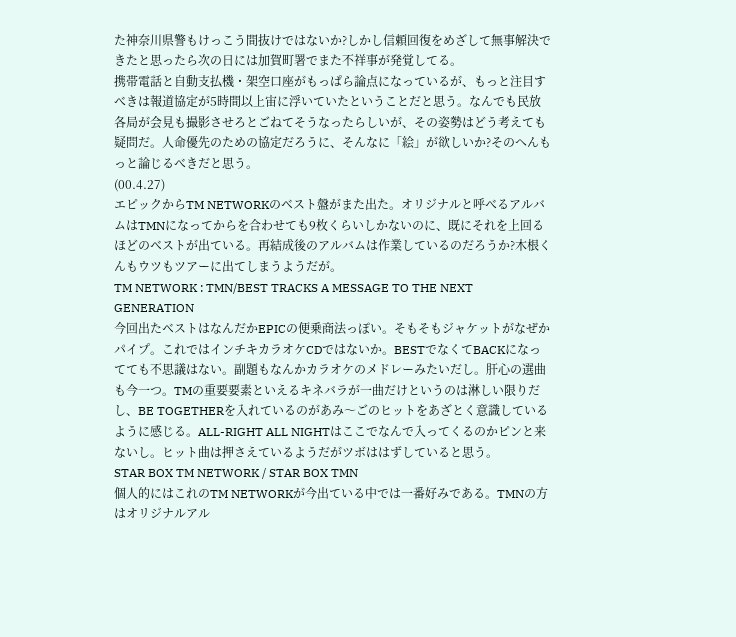た神奈川県警もけっこう間抜けではないか?しかし信頼回復をめざして無事解決できたと思ったら次の日には加賀町署でまた不祥事が発覚してる。
携帯電話と自動支払機・架空口座がもっぱら論点になっているが、もっと注目すべきは報道協定が5時間以上宙に浮いていたということだと思う。なんでも民放各局が会見も撮影させろとごねてそうなったらしいが、その姿勢はどう考えても疑問だ。人命優先のための協定だろうに、そんなに「絵」が欲しいか?そのへんもっと論じるべきだと思う。
(00.4.27)
エピックからTM NETWORKのベスト盤がまた出た。オリジナルと呼べるアルバムはTMNになってからを合わせても9枚くらいしかないのに、既にそれを上回るほどのベストが出ている。再結成後のアルバムは作業しているのだろうか?木根くんもウツもツアーに出てしまうようだが。
TM NETWORK : TMN/BEST TRACKS A MESSAGE TO THE NEXT GENERATION
今回出たベストはなんだかEPICの便乗商法っぽい。そもそもジャケットがなぜかパイプ。これではインチキカラオケCDではないか。BESTでなくてBACKになってても不思議はない。副題もなんかカラオケのメドレーみたいだし。肝心の選曲も今一つ。TMの重要要素といえるキネバラが一曲だけというのは淋しい限りだし、BE TOGETHERを入れているのがあみ〜ごのヒットをあざとく意識しているように感じる。ALL-RIGHT ALL NIGHTはここでなんで入ってくるのかピンと来ないし。ヒット曲は押さえているようだがツボははずしていると思う。
STAR BOX TM NETWORK / STAR BOX TMN
個人的にはこれのTM NETWORKが今出ている中では一番好みである。TMNの方はオリジナルアル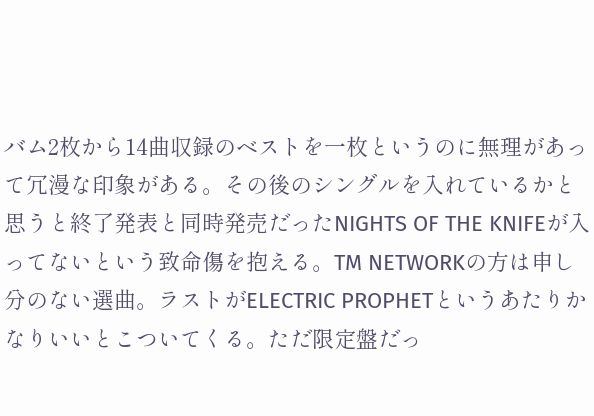バム2枚から14曲収録のベストを一枚というのに無理があって冗漫な印象がある。その後のシングルを入れているかと思うと終了発表と同時発売だったNIGHTS OF THE KNIFEが入ってないという致命傷を抱える。TM NETWORKの方は申し分のない選曲。ラストがELECTRIC PROPHETというあたりかなりいいとこついてくる。ただ限定盤だっ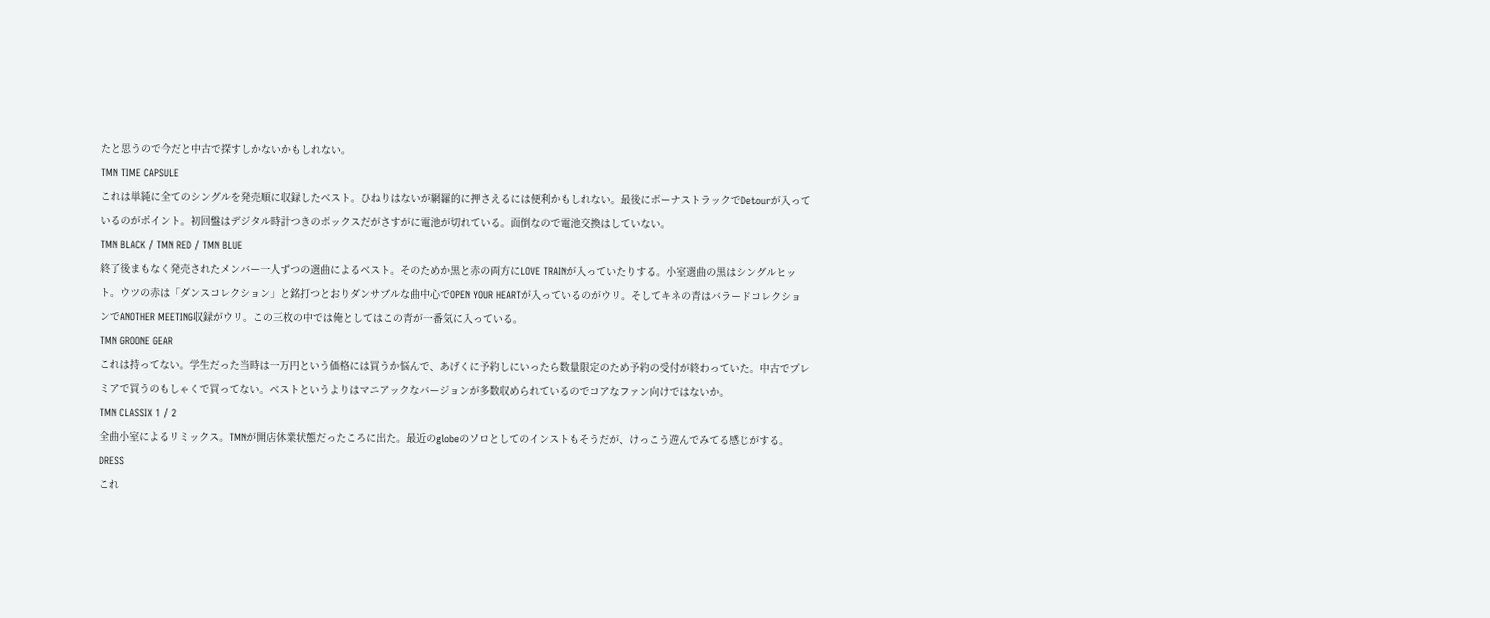たと思うので今だと中古で探すしかないかもしれない。
TMN TIME CAPSULE
これは単純に全てのシングルを発売順に収録したベスト。ひねりはないが網羅的に押さえるには便利かもしれない。最後にボーナストラックでDetourが入っているのがポイント。初回盤はデジタル時計つきのボックスだがさすがに電池が切れている。面倒なので電池交換はしていない。
TMN BLACK / TMN RED / TMN BLUE
終了後まもなく発売されたメンバー一人ずつの選曲によるベスト。そのためか黒と赤の両方にLOVE TRAINが入っていたりする。小室選曲の黒はシングルヒット。ウツの赤は「ダンスコレクション」と銘打つとおりダンサブルな曲中心でOPEN YOUR HEARTが入っているのがウリ。そしてキネの青はバラードコレクションでANOTHER MEETING収録がウリ。この三枚の中では俺としてはこの青が一番気に入っている。
TMN GROONE GEAR
これは持ってない。学生だった当時は一万円という価格には買うか悩んで、あげくに予約しにいったら数量限定のため予約の受付が終わっていた。中古でプレミアで買うのもしゃくで買ってない。ベストというよりはマニアックなバージョンが多数収められているのでコアなファン向けではないか。
TMN CLASSIX 1 / 2
全曲小室によるリミックス。TMNが開店休業状態だったころに出た。最近のglobeのソロとしてのインストもそうだが、けっこう遊んでみてる感じがする。
DRESS
これ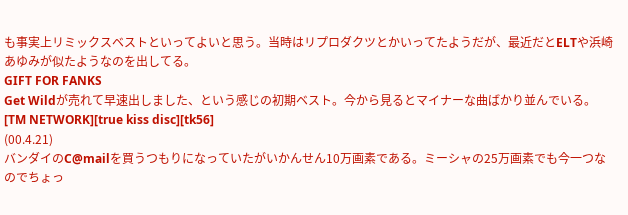も事実上リミックスベストといってよいと思う。当時はリプロダクツとかいってたようだが、最近だとELTや浜崎あゆみが似たようなのを出してる。
GIFT FOR FANKS
Get Wildが売れて早速出しました、という感じの初期ベスト。今から見るとマイナーな曲ばかり並んでいる。
[TM NETWORK][true kiss disc][tk56]
(00.4.21)
バンダイのC@mailを買うつもりになっていたがいかんせん10万画素である。ミーシャの25万画素でも今一つなのでちょっ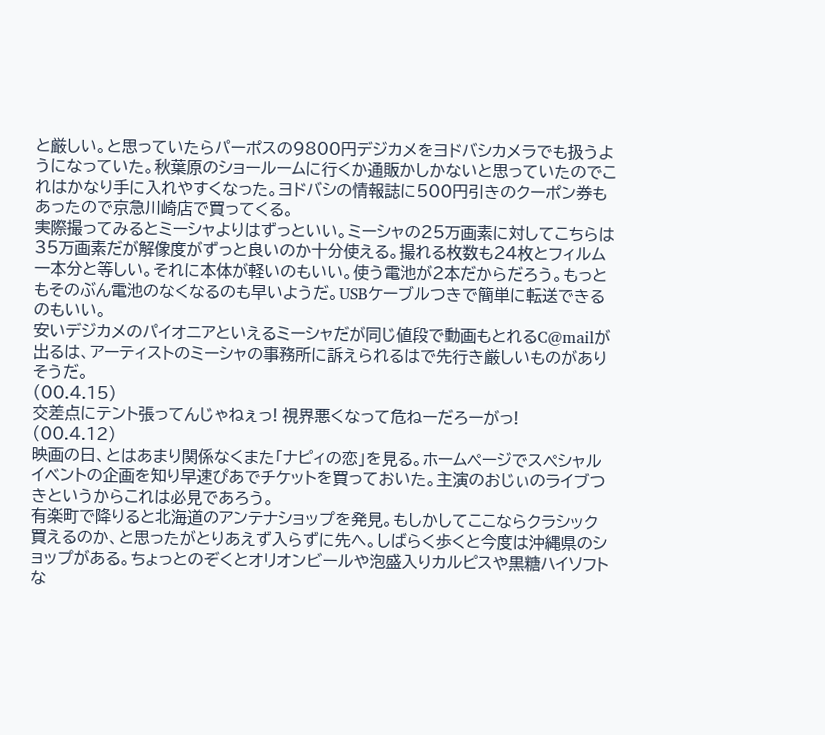と厳しい。と思っていたらパーポスの9800円デジカメをヨドバシカメラでも扱うようになっていた。秋葉原のショールームに行くか通販かしかないと思っていたのでこれはかなり手に入れやすくなった。ヨドバシの情報誌に500円引きのクーポン券もあったので京急川崎店で買ってくる。
実際撮ってみるとミーシャよりはずっといい。ミーシャの25万画素に対してこちらは35万画素だが解像度がずっと良いのか十分使える。撮れる枚数も24枚とフィルム一本分と等しい。それに本体が軽いのもいい。使う電池が2本だからだろう。もっともそのぶん電池のなくなるのも早いようだ。USBケーブルつきで簡単に転送できるのもいい。
安いデジカメのパイオニアといえるミーシャだが同じ値段で動画もとれるC@mailが出るは、アーティストのミーシャの事務所に訴えられるはで先行き厳しいものがありそうだ。
(00.4.15)
交差点にテント張ってんじゃねぇっ! 視界悪くなって危ねーだろーがっ!
(00.4.12)
映画の日、とはあまり関係なくまた「ナピィの恋」を見る。ホームページでスペシャルイベントの企画を知り早速ぴあでチケットを買っておいた。主演のおじぃのライブつきというからこれは必見であろう。
有楽町で降りると北海道のアンテナショップを発見。もしかしてここならクラシック買えるのか、と思ったがとりあえず入らずに先へ。しばらく歩くと今度は沖縄県のショップがある。ちょっとのぞくとオリオンビールや泡盛入りカルピスや黒糖ハイソフトな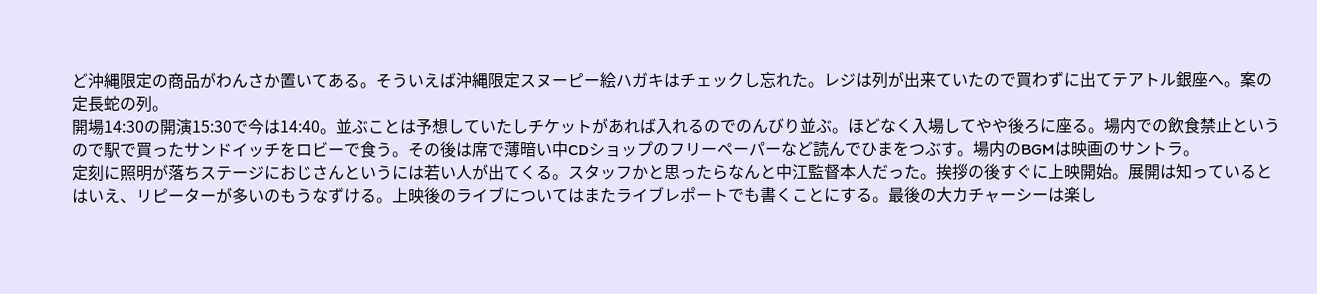ど沖縄限定の商品がわんさか置いてある。そういえば沖縄限定スヌーピー絵ハガキはチェックし忘れた。レジは列が出来ていたので買わずに出てテアトル銀座へ。案の定長蛇の列。
開場14:30の開演15:30で今は14:40。並ぶことは予想していたしチケットがあれば入れるのでのんびり並ぶ。ほどなく入場してやや後ろに座る。場内での飲食禁止というので駅で買ったサンドイッチをロビーで食う。その後は席で薄暗い中CDショップのフリーペーパーなど読んでひまをつぶす。場内のBGMは映画のサントラ。
定刻に照明が落ちステージにおじさんというには若い人が出てくる。スタッフかと思ったらなんと中江監督本人だった。挨拶の後すぐに上映開始。展開は知っているとはいえ、リピーターが多いのもうなずける。上映後のライブについてはまたライブレポートでも書くことにする。最後の大カチャーシーは楽し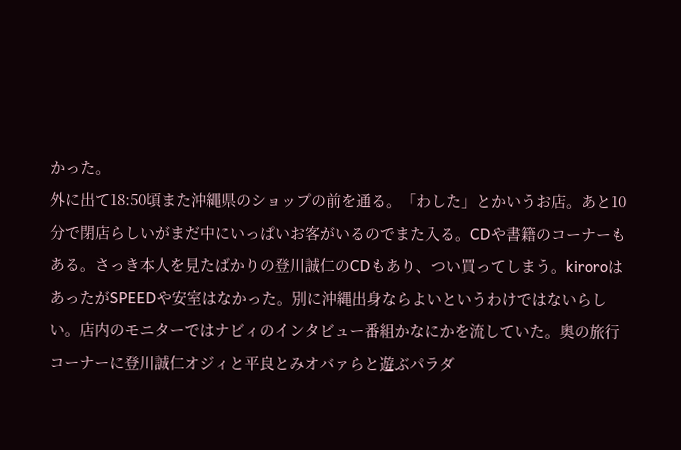かった。
外に出て18:50頃また沖縄県のショップの前を通る。「わした」とかいうお店。あと10分で閉店らしいがまだ中にいっぱいお客がいるのでまた入る。CDや書籍のコーナーもある。さっき本人を見たばかりの登川誠仁のCDもあり、つい買ってしまう。kiroroはあったがSPEEDや安室はなかった。別に沖縄出身ならよいというわけではないらしい。店内のモニターではナビィのインタビュー番組かなにかを流していた。奥の旅行コーナーに登川誠仁オジィと平良とみオバァらと遊ぶパラダ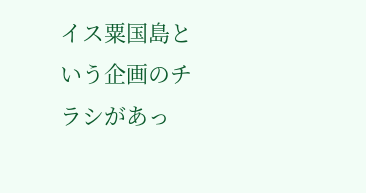イス粟国島という企画のチラシがあっ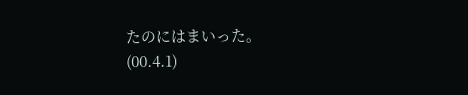たのにはまいった。
(00.4.1)